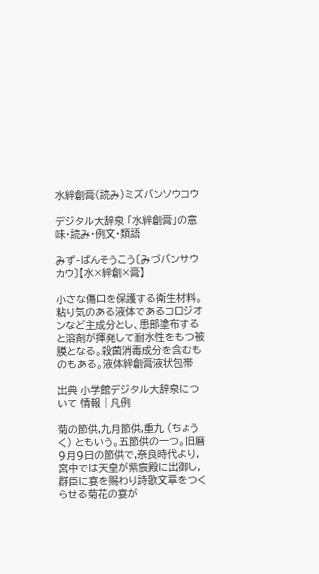水絆創膏(読み)ミズバンソウコウ

デジタル大辞泉 「水絆創膏」の意味・読み・例文・類語

みず‐ばんそうこう〔みづバンサウカウ〕【水×絆創×膏】

小さな傷口を保護する衛生材料。粘り気のある液体であるコロジオンなど主成分とし、患部塗布すると溶剤が揮発して耐水性をもつ被膜となる。殺菌消毒成分を含むものもある。液体絆創膏液状包帯

出典 小学館デジタル大辞泉について 情報 | 凡例

菊の節供,九月節供,重九 (ちょうく) ともいう。五節供の一つ。旧暦9月9日の節供で,奈良時代より,宮中では天皇が紫宸殿に出御し,群臣に宴を賜わり詩歌文章をつくらせる菊花の宴が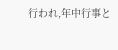行われ,年中行事と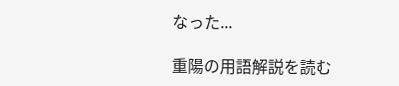なった...

重陽の用語解説を読む